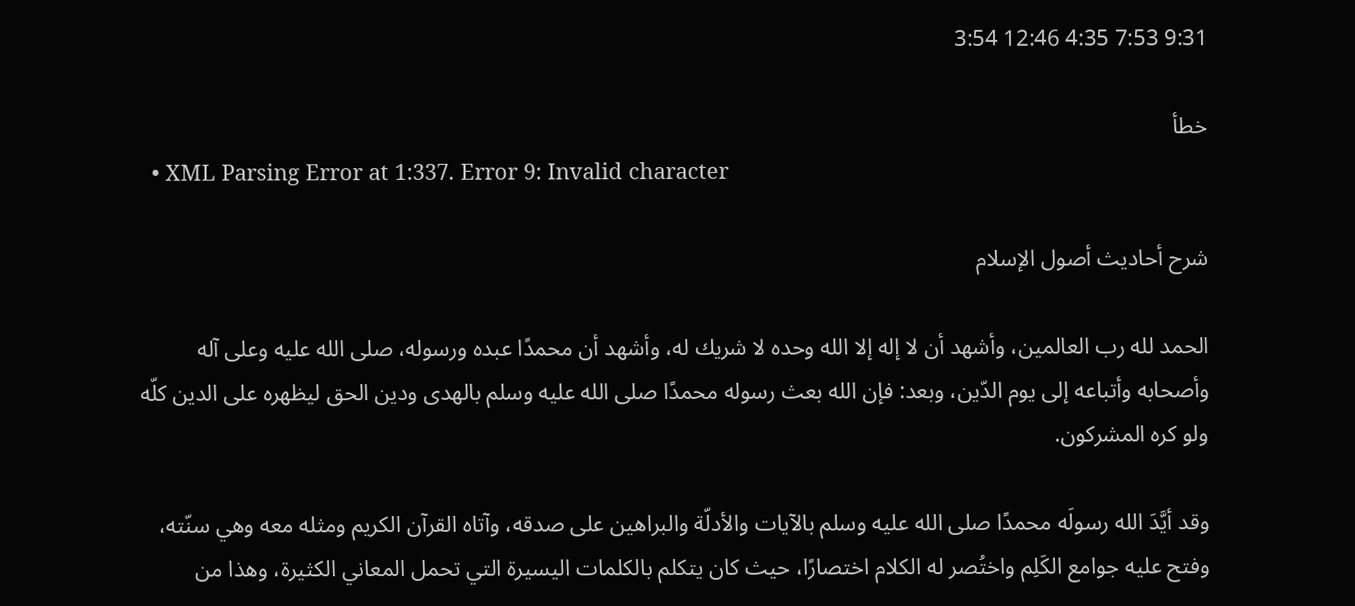9:31 7:53 4:35 12:46 3:54

خطأ
  • XML Parsing Error at 1:337. Error 9: Invalid character

شرح أحاديث أصول الإسلام

الحمد لله رب العالمين، وأشهد أن لا إله إلا الله وحده لا شريك له، وأشهد أن محمدًا عبده ورسوله، صلى الله عليه وعلى آله وأصحابه وأتباعه إلى يوم الدّين، وبعد: فإن الله بعث رسوله محمدًا صلى الله عليه وسلم بالهدى ودين الحق ليظهره على الدين كلّه ولو كره المشركون.

وقد أيَّدَ الله رسولَه محمدًا صلى الله عليه وسلم بالآيات والأدلّة والبراهين على صدقه، وآتاه القرآن الكريم ومثله معه وهي سنّته، وفتح عليه جوامع الكَلِم واختُصر له الكلام اختصارًا، حيث كان يتكلم بالكلمات اليسيرة التي تحمل المعاني الكثيرة، وهذا من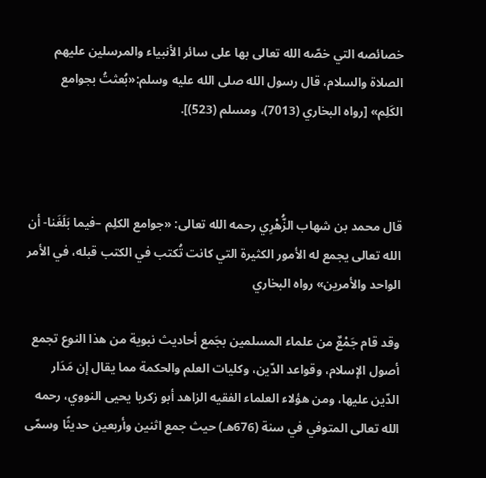خصائصه التي خصّه الله تعالى بها على سائر الأنبياء والمرسلين عليهم الصلاة والسلام، قال رسول الله صلى الله عليه وسلم:«بُعثتُ بجوامع الكَلِم» [رواه البخاري (7013)، ومسلم (523)].



قال محمد بن شهاب الزُّهْرِي رحمه الله تعالى: «جوامع الكلِم –فيما بَلَغَنا- أن الله تعالى يجمع له الأمور الكثيرة التي كانت تُكتب في الكتب قبله، في الأمر الواحد والأمرين» رواه البخاري

وقد قام جَمْعٌ من علماء المسلمين بجَمع أحاديث نبوية من هذا النوع تجمع أصول الإسلام، وقواعد الدّين، وكليات العلم والحكمة مما يقال إن مَدَار الدّين عليها، ومن هؤلاء العلماء الفقيه الزاهد أبو زكريا يحيى النووي، رحمه الله تعالى المتوفي في سنة (676هـ) حيث جمع اثنين وأربعين حديثًا وسمّى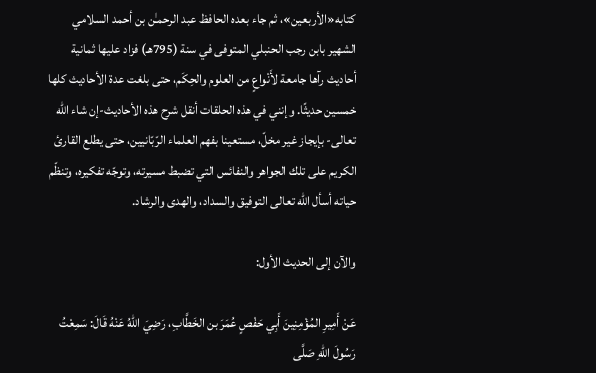كتابه«الأربعين»، ثم جاء بعده الحافظ عبد الرحمـٰن بن أحمد السلامي الشهير بابن رجب الحنبلي المتوفى في سنة (795هـ) فزاد عليها ثمانية أحاديث رآها جامعة لأَنْواعٍ من العلوم والحِكَم، حتى بلغت عدة الأحاديث كلها خمسين حديثًا. وإنني في هذه الحلقات أنقل شرح هذه الأحاديث-إن شاء الله تعالى- بإيجاز غير مخلّ، مستعينا بفهم العلماء الرّبّانيين، حتى يطلع القارئ الكريم على تلك الجواهر والنفائس التي تضبط مسيرته، وتوجّه تفكيره، وتنظّم حياته أسأل الله تعالى التوفيق والسداد، والهدى والرشاد.

والآن إلى الحديث الأول:

عَنْ أَمِيرِ المُؤْمِنِينَ أَبِي حَفْصٍ عُمَرَ بن الخَطَّابِ، رَضِيَ اللهُ عَنْهُ قَالَ: سَمِعْتُ رَسُولَ اللهِ صَلَّى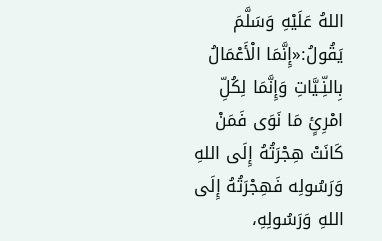اللهُ عَلَيْهِ وَسَلَّمَ يَقُولُ:«إِنَّمَا الْأَعْمَالُ بِالنِّـيَّاتِ وَإِنَّمَا لِكُلِّ امْرِئٍ مَا نَوَى فَمَنْ كَانَتْ هِجْرَتُهُ إِلَى اللهِ وَرَسُولِه فَهِجْرَتُهُ إِلَى اللهِ وَرَسُولِهِ،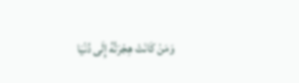وَمَنْ كَانَتْ هِجْرَتُهُ إِلَى دُنْيَا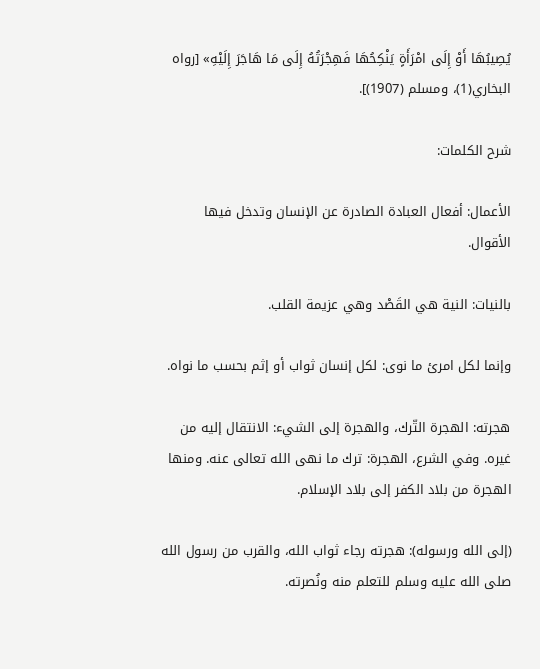يُصِيبُهَا أَوْ إِلَى امْرَأَةٍ يَنْكِحُهَا فَهِجْرَتُهُ إِلَى مَا هَاجَرَ إِلَيْهِ» [رواه البخاري(1)، ومسلم (1907)].

شرح الكلمات:

الأعمال: أفعال العبادة الصادرة عن الإنسان وتدخل فيها الأقوال.

بالنيات: النية هي القَصْد وهي عزيمة القلب.

وإنما لكل امرئ ما نوى: لكل إنسان ثواب أو إثم بحسب ما نواه.

هجرته: الهجرة التّرك، والهجرة إلى الشيء: الانتقال إليه من غيره. وفي الشرع، الهجرة: ترك ما نهى الله تعالى عنه. ومنها الهجرة من بلاد الكفر إلى بلاد الإسلام.

(إلى الله ورسوله): هجرته رجاء ثواب الله، والقرب من رسول الله صلى الله عليه وسلم للتعلم منه ونُصرته.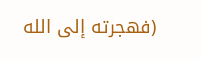(فهجرته إلى الله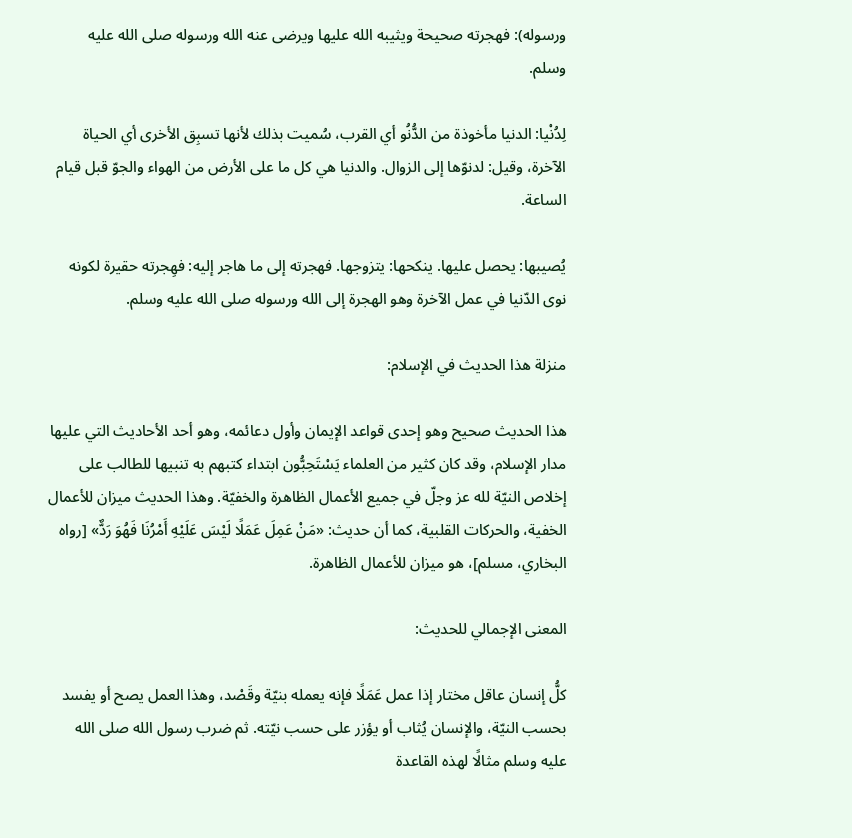ورسوله): فهجرته صحيحة ويثيبه الله عليها ويرضى عنه الله ورسوله صلى الله عليه وسلم.

لِدُنْيا: الدنيا مأخوذة من الدُّنُو أي القرب، سُميت بذلك لأنها تسبِق الأخرى أي الحياة الآخرة، وقيل: لدنوّها إلى الزوال. والدنيا هي كل ما على الأرض من الهواء والجوّ قبل قيام الساعة.

يُصيبها: يحصل عليها. ينكحها: يتزوجها. فهجرته إلى ما هاجر إليه: فهِجرته حقيرة لكونه نوى الدّنيا في عمل الآخرة وهو الهجرة إلى الله ورسوله صلى الله عليه وسلم.

منزلة هذا الحديث في الإسلام:

هذا الحديث صحيح وهو إحدى قواعد الإيمان وأول دعائمه، وهو أحد الأحاديث التي عليها مدار الإسلام، وقد كان كثير من العلماء يَسْتَحِبُّون ابتداء كتبهم به تنبيها للطالب على إخلاص النيّة لله عز وجلّ في جميع الأعمال الظاهرة والخفيّة. وهذا الحديث ميزان للأعمال الخفية، والحركات القلبية، كما أن حديث: «مَنْ عَمِلَ عَمَلًا لَيْسَ عَلَيْهِ أَمْرُنَا فَهُوَ رَدٌّ» [رواه البخاري، مسلم]، هو ميزان للأعمال الظاهرة.

المعنى الإجمالي للحديث:

كلُّ إنسان عاقل مختار إذا عمل عَمَلًا فإنه يعمله بنيّة وقَصْد، وهذا العمل يصح أو يفسد بحسب النيّة، والإنسان يُثاب أو يؤزر على حسب نيّته. ثم ضرب رسول الله صلى الله عليه وسلم مثالًا لهذه القاعدة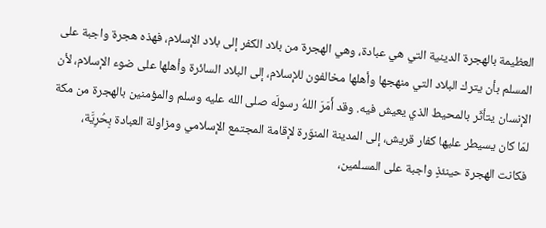العظيمة بالهجرة الدينية التي هي عبادة، وهي الهجرة من بلاد الكفر إلى بلاد الإسلام، فهذه هجرة واجبة على المسلم بأن يترك البلاد التي منهجها وأهلها مخالفون للإسلام، إلى البلاد السائرة وأهلها على ضوء الإسلام، لأن الإنسان يتأثّر بالمحيط الذي يعيش فيه. وقد أَمَرَ اللهُ رسولَه صلى الله عليه وسلم والمؤمنين بالهجرة من مكة لمّا كان يسيطر عليها كفار قريش، إلى المدينة المنوّرة لإقامة المجتمع الإسلامي ومزاولة العبادة بِحُرِيَّة، فكانت الهجرة حينئذٍ واجبة على المسلمين،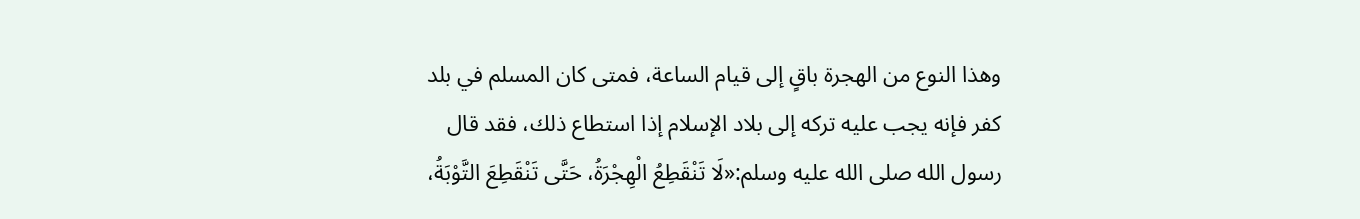وهذا النوع من الهجرة باقٍ إلى قيام الساعة، فمتى كان المسلم في بلد كفر فإنه يجب عليه تركه إلى بلاد الإسلام إذا استطاع ذلك، فقد قال رسول الله صلى الله عليه وسلم:«لَا تَنْقَطِعُ الْهِجْرَةُ، حَتَّى تَنْقَطِعَ التَّوْبَةُ،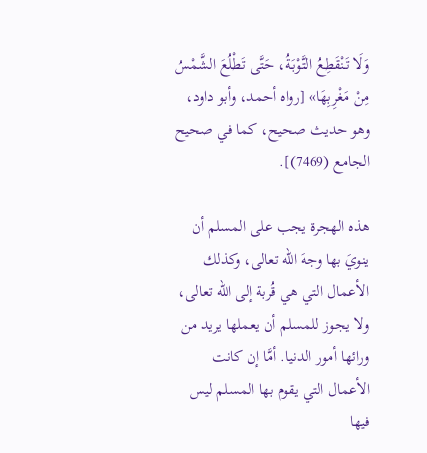وَلَا تَنْقَطِعُ التَّوْبَةُ، حَتَّى تَطْلُعَ الشَّمْسُ مِنْ مَغْرِبِهَا» [رواه أحمد، وأبو داود، وهو حديث صحيح، كما في صحيح الجامع (7469)].

هذه الهجرة يجب على المسلم أن ينويَ بها وجهَ الله تعالى، وكذلك الأعمال التي هي قُربة إلى الله تعالى، ولا يجوز للمسلم أن يعملها يريد من ورائها أمور الدنيا. أمَّا إن كانت الأعمال التي يقوم بها المسلم ليس فيها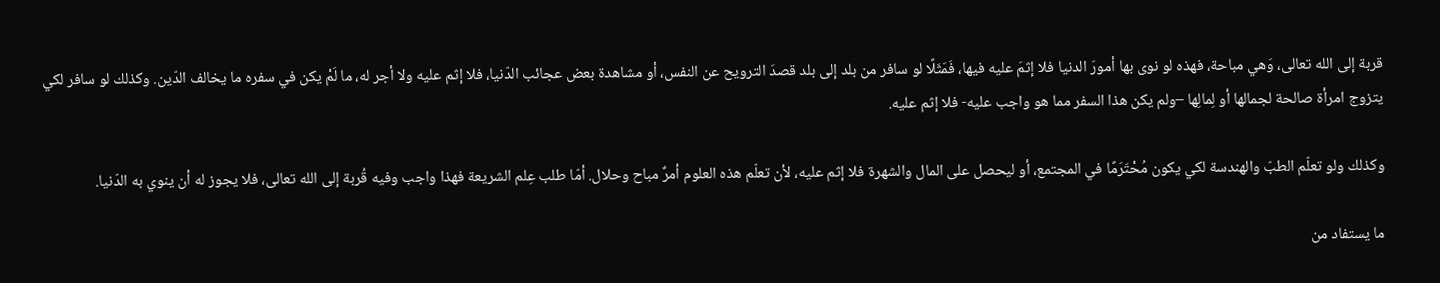قربة إلى الله تعالى، وَهي مباحة، فهذه لو نوى بها أمورَ الدنيا فلا إثمَ عليه فيها، فَمَثَلًا لو سافر من بلد إلى بلد قصدَ الترويح عن النفس، أو مشاهدة بعض عجائب الدّنيا، فلا إثم عليه ولا أجر له، ما لَمْ يكن في سفره ما يخالف الدّين. وكذلك لو سافر لكي يتزوج امرأة صالحة لجمالها أو لِمالِها –ولم يكن هذا السفر مما هو واجب عليه- فلا إثم عليه.

وكذلك ولو تعلّم الطبّ والهندسة لكي يكون مُحْتَرَمًا في المجتمع، أو ليحصل على المال والشهرة فلا إثم عليه، لأن تعلّم هذه العلوم أمرٌ مباح وحلال. أمّا طلب عِلم الشريعة فهذا واجب وفيه قُربة إلى الله تعالى، فلا يجوز له أن ينوي به الدّنيا.

ما يستفاد من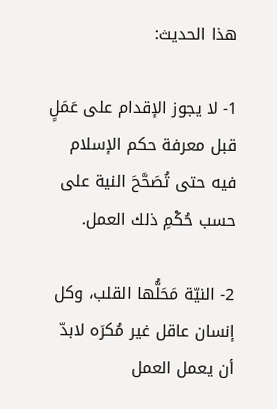هذا الحديث:

1- لا يجوز الإقدام على عَمَلٍ قبل معرفة حكم الإسلام فيه حتى تُصَحَّحَ النية على حسب حُكْمِ ذلك العمل.

2- النيّة مَحَلُّها القلب، وكل إنسان عاقل غير مُكرَه لابدّ أن يعمل العمل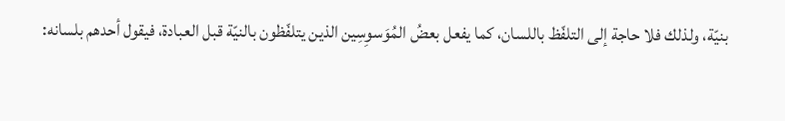بنيّة، ولذلك فلا حاجة إلى التلفّظ باللسان، كما يفعل بعضُ المُوَسوِسِين الذين يتلفّظون بالنيّة قبل العبادة، فيقول أحدهم بلسانه: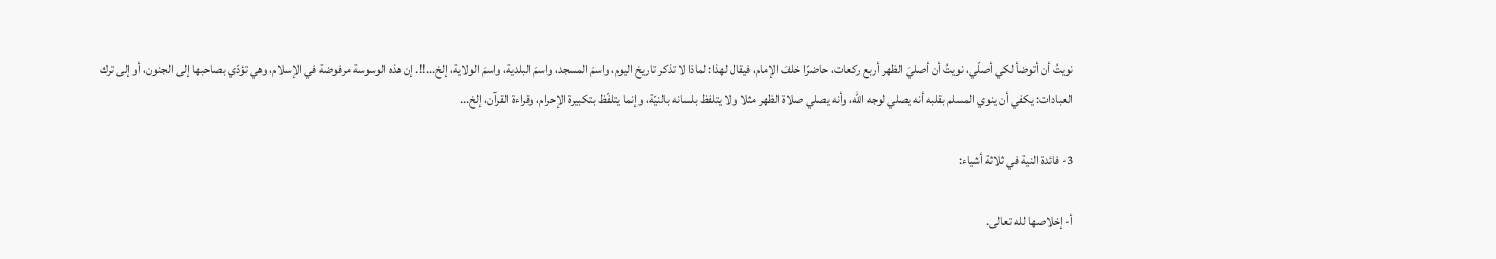نويتُ أن أتوضأ لكي أصلّي، نويتُ أن أصليَ الظهر أربع ركعات، حاضرًا خلفَ الإمام، فيقال لهذا: لماذا لا تذكر تاريخ اليوم، واسمَ المسجد، واسمَ البلدية، واسمَ الولاية، إلخ...!!. إن هذه الوسوسة مرفوضة في الإسلام، وهي تؤدّي بصاحبها إلى الجنون، أو إلى ترك العبادات: يكفي أن ينوي المسلم بقلبه أنه يصلي لوجه الله، وأنه يصلي صلاة الظهر مثلا ولا يتلفظ بلسانه بالنيّة، وإنما يتلفّظ بتكبيرة الإحرام، وقراءة القرآن، إلخ...

3- فائدة النية في ثلاثة أشياء:

أ- إخلاصها لله تعالى.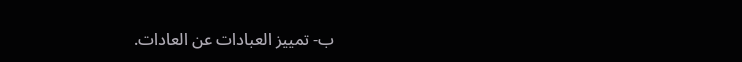ب- تمييز العبادات عن العادات.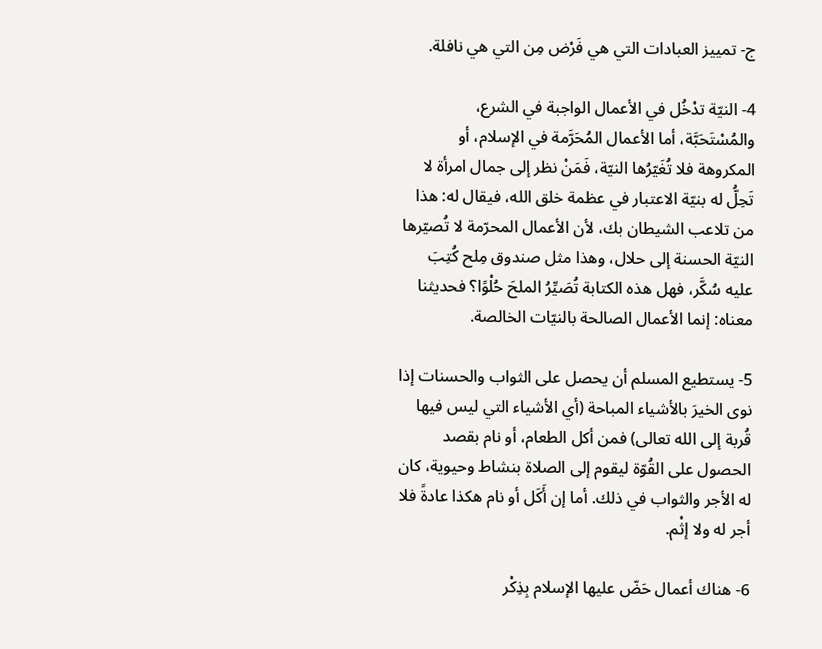ج- تمييز العبادات التي هي فَرْض مِن التي هي نافلة.

4- النيّة تدْخُل في الأعمال الواجبة في الشرع، والمُسْتَحَبَّة، أما الأعمال المُحَرَّمة في الإسلام، أو المكروهة فلا تُغَيّرُها النيّة، فَمَنْ نظر إلى جمال امرأة لا تَحِلُّ له بنيّة الاعتبار في عظمة خلق الله، فيقال له: هذا من تلاعب الشيطان بك، لأن الأعمال المحرّمة لا تُصيّرها النيّة الحسنة إلى حلال، وهذا مثل صندوق مِلح كُتِبَ عليه سُكَّر، فهل هذه الكتابة تُصَيِّرُ الملحَ حُلْوًا؟ فحديثنا معناه: إنما الأعمال الصالحة بالنيّات الخالصة.

5- يستطيع المسلم أن يحصل على الثواب والحسنات إذا نوى الخيرَ بالأشياء المباحة (أي الأشياء التي ليس فيها قُربة إلى الله تعالى) فمن أكل الطعام، أو نام بقصد الحصول على القُوّة ليقوم إلى الصلاة بنشاط وحيوية، كان له الأجر والثواب في ذلك. أما إن أَكَل أو نام هكذا عادةً فلا أجر له ولا إثْم.

6- هناك أعمال حَضّ عليها الإسلام بِذِكْر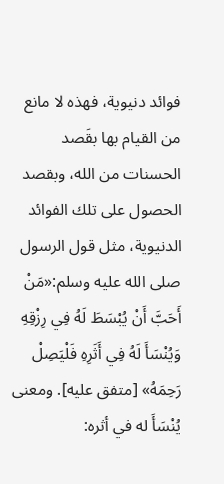فوائد دنيوية، فهذه لا مانع من القيام بها بقَصد الحسنات من الله، وبقصد الحصول على تلك الفوائد الدنيوية، مثل قول الرسول صلى الله عليه وسلم:«مَنْ أَحَبَّ أَنْ يُبْسَطَ لَهُ فِي رِزْقِهِ وَيُنْسَأَ لَهُ فِي أَثَرِهِ فَلْيَصِلْ رَحِمَهُ» [متفق عليه]. ومعنى يُنْسَأَ له في أثره: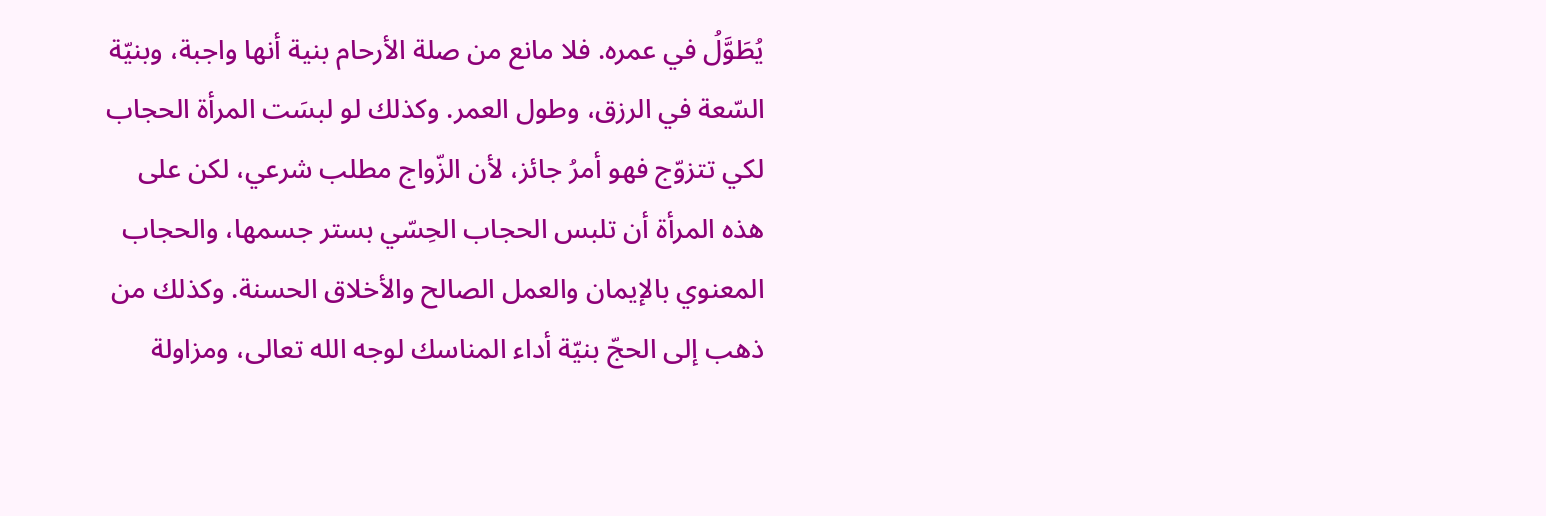يُطَوَّلُ في عمره. فلا مانع من صلة الأرحام بنية أنها واجبة، وبنيّة السّعة في الرزق، وطول العمر. وكذلك لو لبسَت المرأة الحجاب لكي تتزوّج فهو أمرُ جائز، لأن الزّواج مطلب شرعي، لكن على هذه المرأة أن تلبس الحجاب الحِسّي بستر جسمها، والحجاب المعنوي بالإيمان والعمل الصالح والأخلاق الحسنة. وكذلك من ذهب إلى الحجّ بنيّة أداء المناسك لوجه الله تعالى، ومزاولة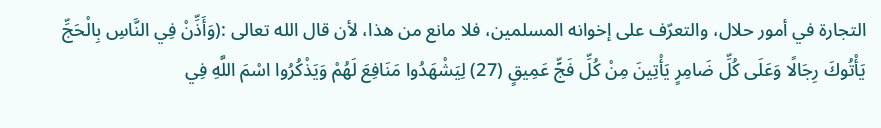التجارة في أمور حلال، والتعرّف على إخوانه المسلمين، فلا مانع من هذا، لأن قال الله تعالى :(وَأَذِّنْ فِي النَّاسِ بِالْحَجِّ يَأْتُوكَ رِجَالًا وَعَلَى كُلِّ ضَامِرٍ يَأْتِينَ مِنْ كُلِّ فَجٍّ عَمِيقٍ (27) لِيَشْهَدُوا مَنَافِعَ لَهُمْ وَيَذْكُرُوا اسْمَ اللَّهِ فِي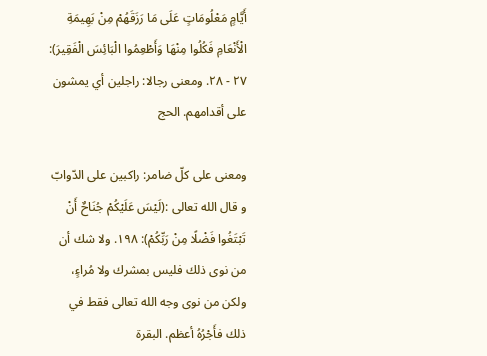أَيَّامٍ مَعْلُومَاتٍ عَلَى مَا رَزَقَهُمْ مِنْ بَهِيمَةِ الْأَنْعَامِ فَكُلُوا مِنْهَا وَأَطْعِمُوا الْبَائِسَ الْفَقِيرَ): ٢٧ - ٢٨. ومعنى رجالا: راجلين أي يمشون على أقدامهم. الحج

ومعنى على كلّ ضامر: راكبين على الدّوابّ و قال الله تعالى :(لَيْسَ عَلَيْكُمْ جُنَاحٌ أَنْ تَبْتَغُوا فَضْلًا مِنْ رَبِّكُمْ): ١٩٨. ولا شك أن من نوى ذلك فليس بمشرك ولا مُراءٍ، ولكن من نوى وجه الله تعالى فقط في ذلك فأَجْرُهُ أعظم. البقرة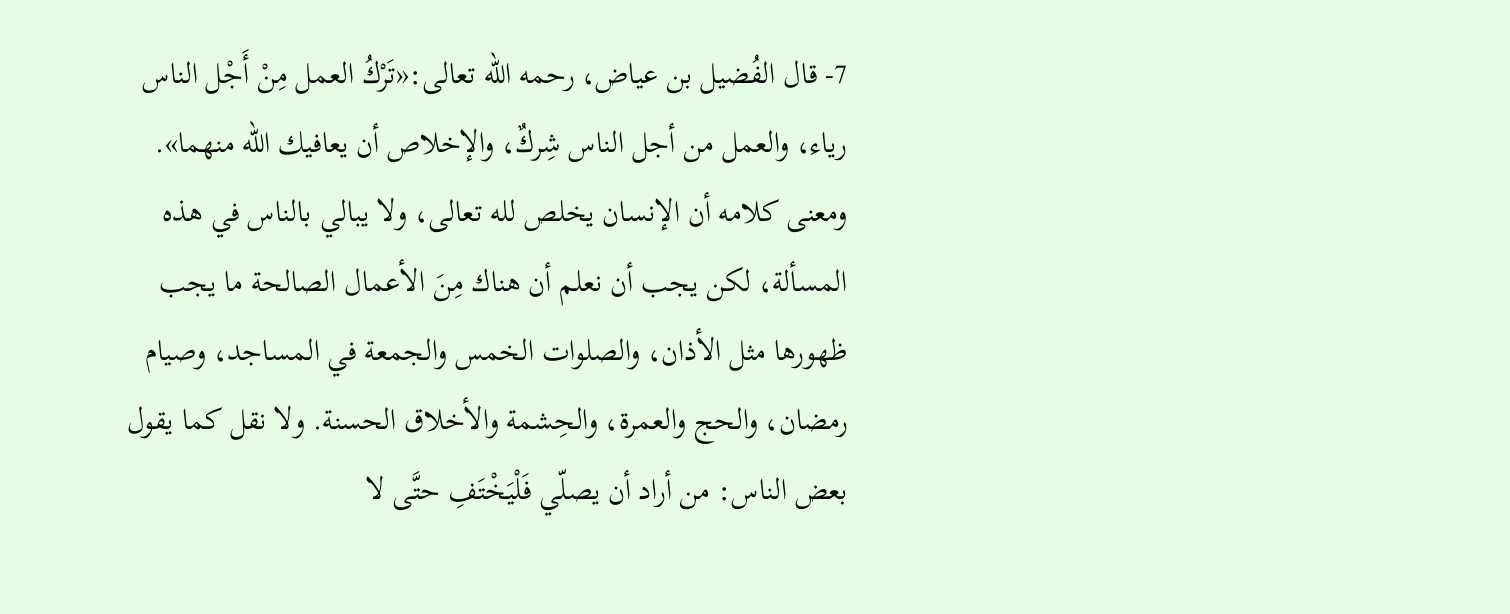7- قال الفُضيل بن عياض، رحمه الله تعالى:«تَرْكُ العمل مِنْ أَجْل الناس رياء، والعمل من أجل الناس شِركٌ، والإخلاص أن يعافيك الله منهما». ومعنى كلامه أن الإنسان يخلص لله تعالى، ولا يبالي بالناس في هذه المسألة، لكن يجب أن نعلم أن هناك مِنَ الأعمال الصالحة ما يجب ظهورها مثل الأذان، والصلوات الخمس والجمعة في المساجد، وصيام رمضان، والحج والعمرة، والحِشمة والأخلاق الحسنة. ولا نقل كما يقول بعض الناس: من أراد أن يصلّي فَلْيَخْتَفِ حتَّى لا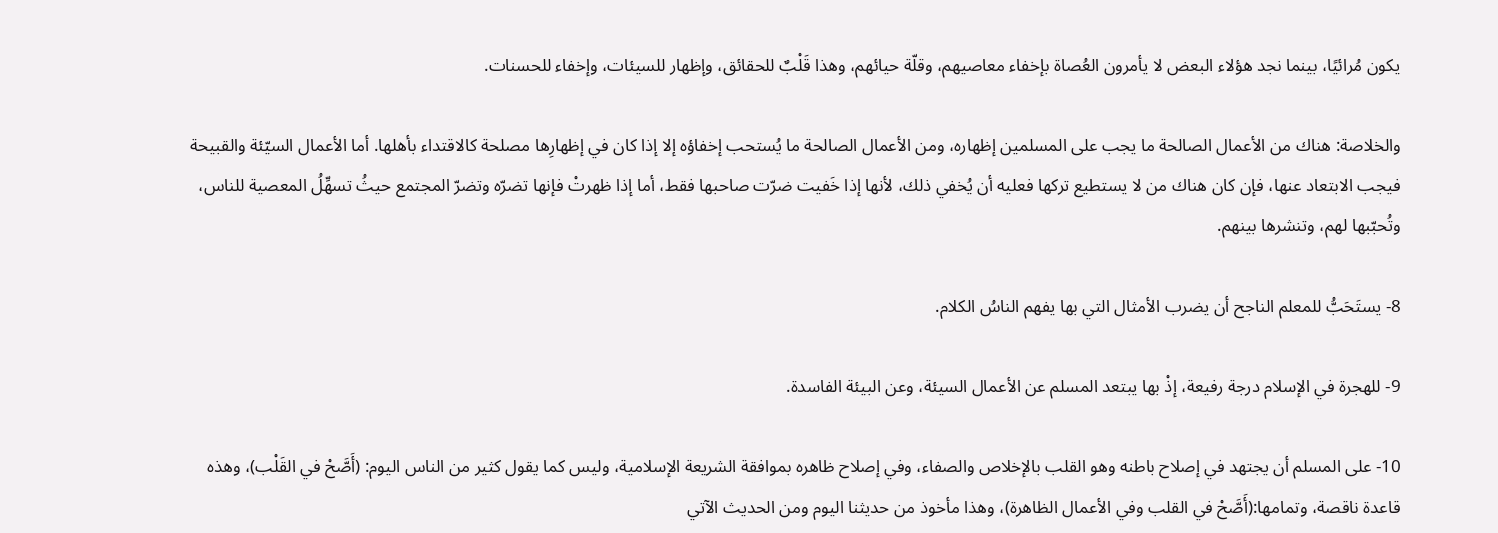يكون مُرائيًا، بينما نجد هؤلاء البعض لا يأمرون العُصاة بإخفاء معاصيهم، وقلّة حيائهم، وهذا قَلْبٌ للحقائق، وإظهار للسيئات، وإخفاء للحسنات.

والخلاصة: هناك من الأعمال الصالحة ما يجب على المسلمين إظهاره، ومن الأعمال الصالحة ما يُستحب إخفاؤه إلا إذا كان في إظهارِها مصلحة كالاقتداء بأهلها. أما الأعمال السيّئة والقبيحة فيجب الابتعاد عنها، فإن كان هناك من لا يستطيع تركها فعليه أن يُخفي ذلك، لأنها إذا خَفيت ضرّت صاحبها فقط، أما إذا ظهرتْ فإنها تضرّه وتضرّ المجتمع حيثُ تسهِّلُ المعصية للناس، وتُحبّبها لهم، وتنشرها بينهم.

8- يستَحَبُّ للمعلم الناجح أن يضرب الأمثال التي بها يفهم الناسُ الكلام.

9- للهجرة في الإسلام درجة رفيعة، إذْ بها يبتعد المسلم عن الأعمال السيئة، وعن البيئة الفاسدة.

10- على المسلم أن يجتهد في إصلاح باطنه وهو القلب بالإخلاص والصفاء، وفي إصلاح ظاهره بموافقة الشريعة الإسلامية، وليس كما يقول كثير من الناس اليوم: (أَصَّحْ في القَلْب)، وهذه قاعدة ناقصة، وتمامها:(أَصَّحْ في القلب وفي الأعمال الظاهرة)، وهذا مأخوذ من حديثنا اليوم ومن الحديث الآتي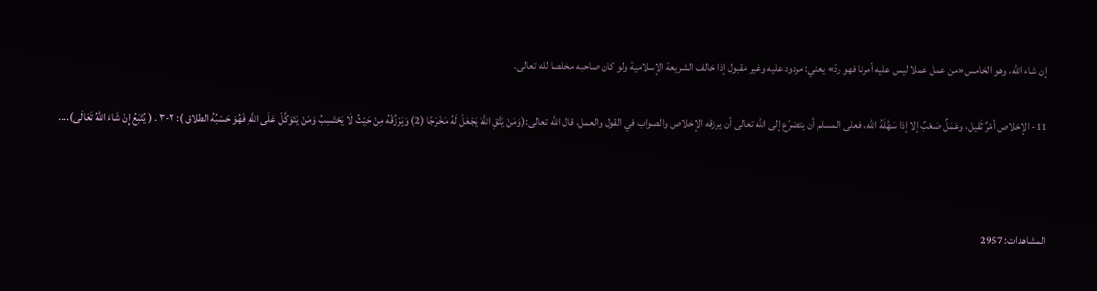إن شاء الله، وهو الخامس«من عمل عملا ليس عليه أمرنا فهو ردّ» يعني: مردود عليه وغير مقبول إذا خالف الشريعة الإسلامية ولو كان صاحبه مخلصا لله تعالى.

11- الإخلاص أمْرٌ ثَقيل، وعَمَلٌ صَعْبٌ إلا إذا سَهَّلَهُ الله، فعلى المسلم أن يتضرّع إلى الله تعالى أن يرزقه الإخلاص والصواب في القول والعمل، قال الله تعالى:(وَمَنْ يَتَّقِ اللَّهَ يَجْعَلْ لَهُ مَخْرَجًا (2) وَيَرْزُقْهُ مِنْ حَيْثُ لَا يَحْتَسِبُ وَمَنْ يَتَوَكَّلْ عَلَى اللَّهِ فَهُوَ حَسْبُهُ الطلاق ): ٢-٣ . ( يُتْبَعُ إِنْ شَاءَ اللهُ تَعَالَى)....



المشاهدات: 2957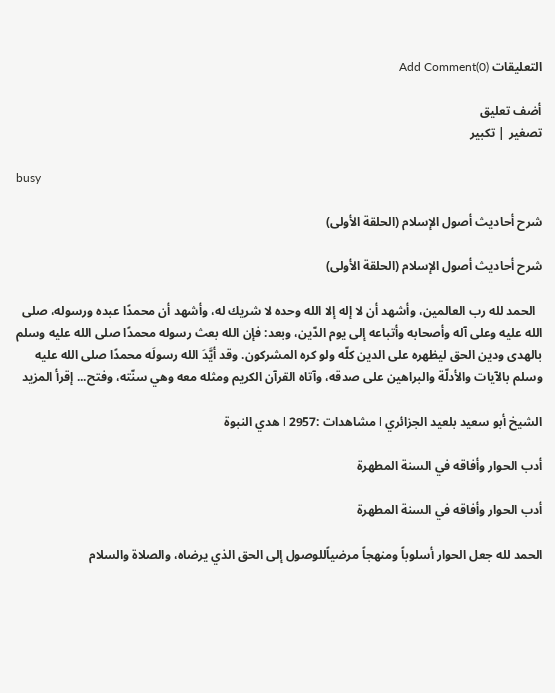التعليقات (0)Add Comment

أضف تعليق
تصغير | تكبير

busy

شرح أحاديث أصول الإسلام (الحلقة الأولى)

شرح أحاديث أصول الإسلام (الحلقة الأولى)

  الحمد لله رب العالمين، وأشهد أن لا إله إلا الله وحده لا شريك له، وأشهد أن محمدًا عبده ورسوله، صلى الله عليه وعلى آله وأصحابه وأتباعه إلى يوم الدّين، وبعد: فإن الله بعث رسوله محمدًا صلى الله عليه وسلم بالهدى ودين الحق ليظهره على الدين كلّه ولو كره المشركون. وقد أيَّدَ الله رسولَه محمدًا صلى الله عليه وسلم بالآيات والأدلّة والبراهين على صدقه، وآتاه القرآن الكريم ومثله معه وهي سنّته، وفتح... إقرأ المزيد

الشيخ أبو سعيد بلعيد الجزائري l مشاهدات :2957 l هدي النبوة

أدب الحوار وأفاقه في السنة المطهرة

أدب الحوار وأفاقه في السنة المطهرة

الحمد لله جعل الحوار أسلوباً ومنهجاً مرضياًللوصول إلى الحق الذي يرضاه، والصلاة والسلام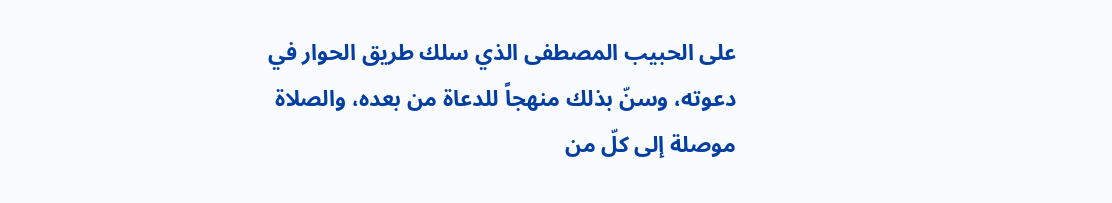على الحبيب المصطفى الذي سلك طريق الحوار في دعوته، وسنّ بذلك منهجاً للدعاة من بعده، والصلاة موصلة إلى كلّ من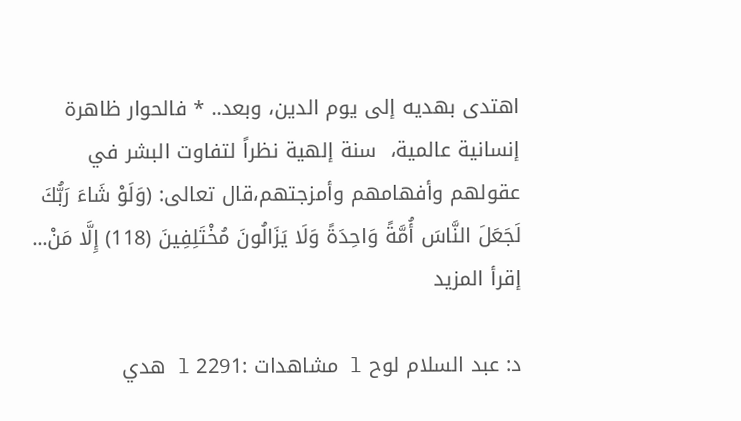اهتدى بهديه إلى يوم الدين، وبعد.. * فالحوار ظاهرة إنسانية عالمية،  سنة إلهية نظراً لتفاوت البشر في عقولهم وأفهامهم وأمزجتهم،قال تعالى: (وَلَوْ شَاءَ رَبُّكَ لَجَعَلَ النَّاسَ أُمَّةً وَاحِدَةً وَلَا يَزَالُونَ مُخْتَلِفِينَ (118) إِلَّا مَنْ... إقرأ المزيد

د: عبد السلام لوح l مشاهدات :2291 l هدي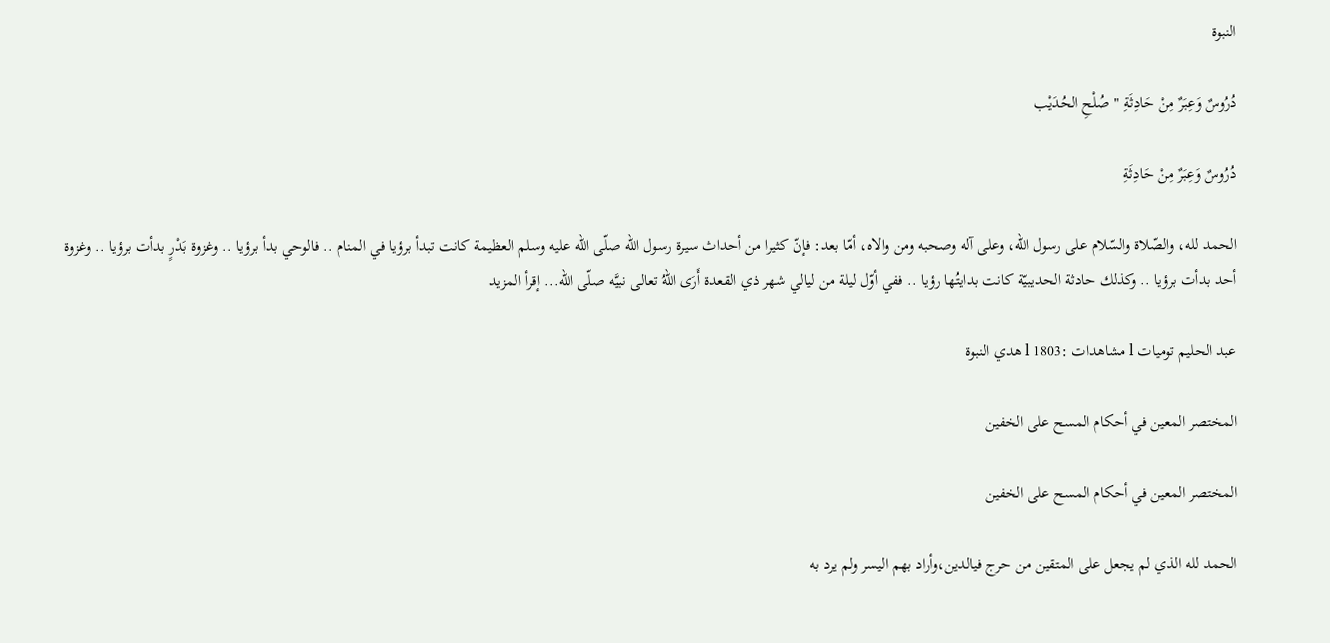النبوة

دُرُوسٌ وَعِبَرٌ مِنْ حَادِثَةِ " صُلْحِ الحُدَيْب

دُرُوسٌ وَعِبَرٌ مِنْ حَادِثَةِ

الحمد لله، والصّلاة والسّلام على رسول الله، وعلى آله وصحبه ومن والاه، أمّا بعد: فإنّ كثيرا من أحداث سيرة رسول الله صلّى الله عليه وسلم العظيمة كانت تبدأ برؤيا في المنام .. فالوحي بدأ برؤيا .. وغزوة بَدْرٍ بدأت برؤيا .. وغزوة أحد بدأت برؤيا .. وكذلك حادثة الحديبيّة كانت بدايتُها رؤيا .. ففي أوّل ليلة من ليالي شهر ذي القعدة أَرَى اللهُ تعالى نبيَّه صلّى الله... إقرأ المزيد

عبد الحليم توميات l مشاهدات :1803 l هدي النبوة

المختصر المعين في أحكام المسح على الخفين

المختصر المعين في أحكام المسح على الخفين

الحمد لله الذي لم يجعل على المتقين من حرج فيالدين،وأراد بهم اليسر ولم يرد به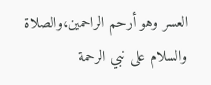العسر وهو أرحم الراحمين،والصلاة والسلام على نبي الرحمة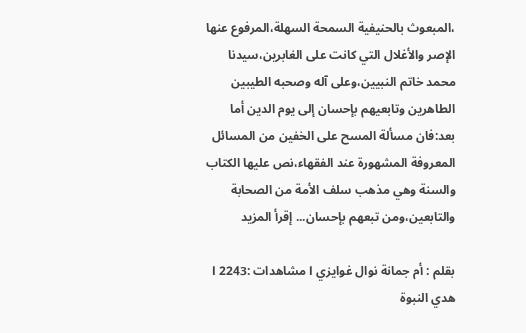،المبعوث بالحنيفية السمحة السهلة،المرفوع عنها الإصر والأغلال التي كانت على الغابرين،سيدنا محمد خاتم النبيين،وعلى آله وصحبه الطيبين الطاهرين وتابعيهم بإحسان إلى يوم الدين أما بعد:فان مسألة المسح على الخفين من المسائل المعروفة المشهورة عند الفقهاء،نص عليها الكتاب والسنة وهي مذهب سلف الأمة من الصحابة والتابعين،ومن تبعهم بإحسان... إقرأ المزيد

بقلم : أم جمانة نوال غوايزي l مشاهدات :2243 l هدي النبوة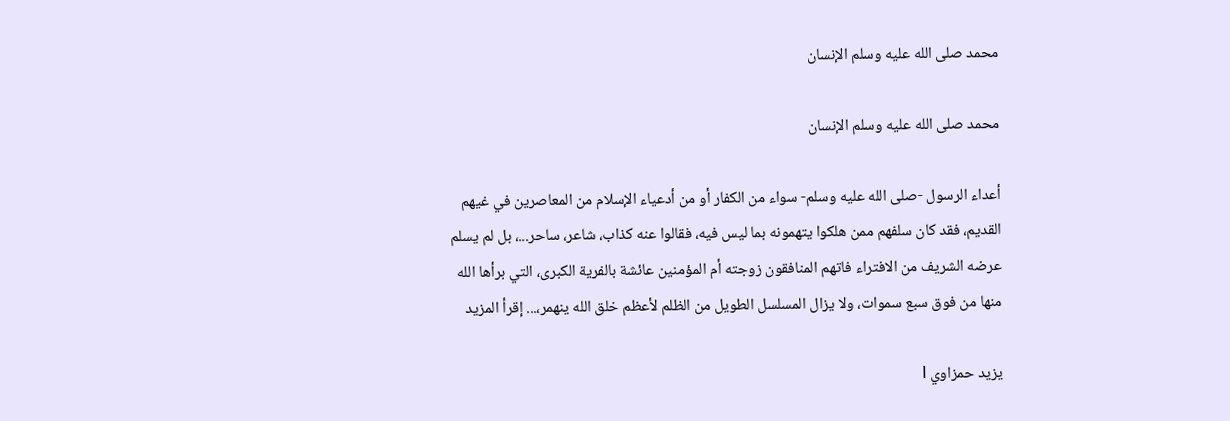محمد صلى الله عليه وسلم الإنسان

محمد صلى الله عليه وسلم الإنسان

أعداء الرسول -صلى الله عليه وسلم- سواء من الكفار أو من أدعياء الإسلام من المعاصرين في غيهم القديم، فقد كان سلفهم ممن هلكوا يتهمونه بما ليس فيه، فقالوا عنه كذاب، شاعر، ساحر...، بل لم يسلم عرضه الشريف من الافتراء فاتهم المنافقون زوجته أم المؤمنين عائشة بالفرية الكبرى، التي برأها الله منها من فوق سبع سموات، ولا يزال المسلسل الطويل من الظلم لأعظم خلق الله ينهمر،... إقرأ المزيد

يزيد حمزاوي l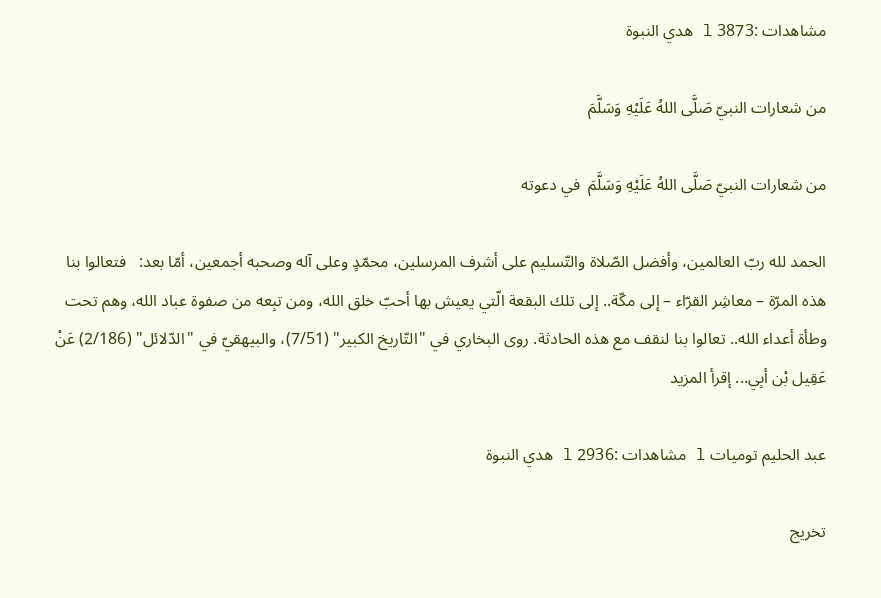مشاهدات :3873 l هدي النبوة

من شعارات النبيّ صَلَّى اللهُ عَلَيْهِ وَسَلَّمَ

من شعارات النبيّ صَلَّى اللهُ عَلَيْهِ وَسَلَّمَ  في دعوته

الحمد لله ربّ العالمين، وأفضل الصّلاة والتّسليم على أشرف المرسلين، محمّدٍ وعلى آله وصحبه أجمعين، أمّا بعد:   فتعالوا بنا هذه المرّة – معاشِر القرّاء – إلى مكّة.. إلى تلك البقعة الّتي يعيش بها أحبّ خلق الله، ومن تبِعه من صفوة عباد الله، وهم تحت وطأة أعداء الله.. تعالوا بنا لنقف مع هذه الحادثة. روى البخاري في "التّاريخ الكبير" (7/51)، والبيهقيّ في "الدّلائل" (2/186) عَنْ عَقِيل بْن أبِي... إقرأ المزيد

عبد الحليم توميات l مشاهدات :2936 l هدي النبوة

تخريج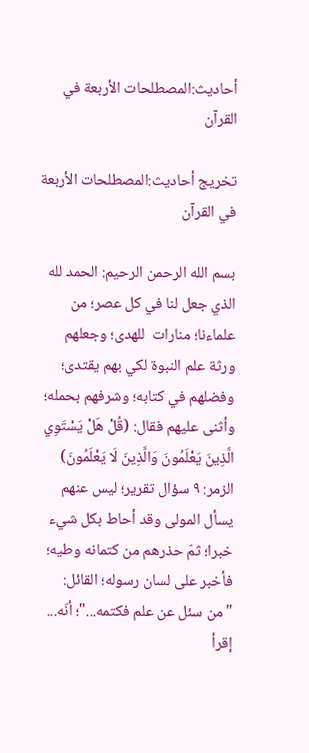أحاديث:المصطلحات الأربعة في القرآن

تخريج أحاديث:المصطلحات الأربعة في القرآن

بسم الله الرحمن الرحيم: الحمد لله الذي جعل لنا في كل عصر؛ من علماءنا؛ منارات  للهدى؛ وجعلهم ورثة علم النبوة لكي بهم يقتدى؛ وفضلهم في كتابه؛ وشرفهم بحمله؛ وأثنى عليهم فقال: (قُلْ هَلْ يَسْتَوِي الَّذِينَ يَعْلَمُونَ وَالَّذِينَ لَا يَعْلَمُونَ) الزمر: ٩ سؤال تقرير؛ ليس عنهم يسأل المولى وقد أحاط بكل شيء خبرا؛ ثمّ حذرهم من كتمانه وطيه؛ فأخبر على لسان رسوله؛ القائل: "من سئل عن علم فكتمه..."؛ أنّه... إقرأ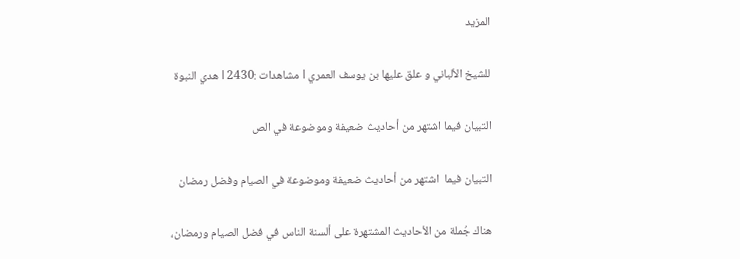المزيد

للشيخ الألباني و علق عليها بن يوسف العمري l مشاهدات :2430 l هدي النبوة

التبيان فيما اشتهر من أحاديث ضعيفة وموضوعة في الص

التبيان فيما  اشتهر من أحاديث ضعيفة وموضوعة في الصيام وفضل رمضان

هناك جُملة من الأحاديث المشتهرة على ألسنة الناس في فضل الصيام ورمضان،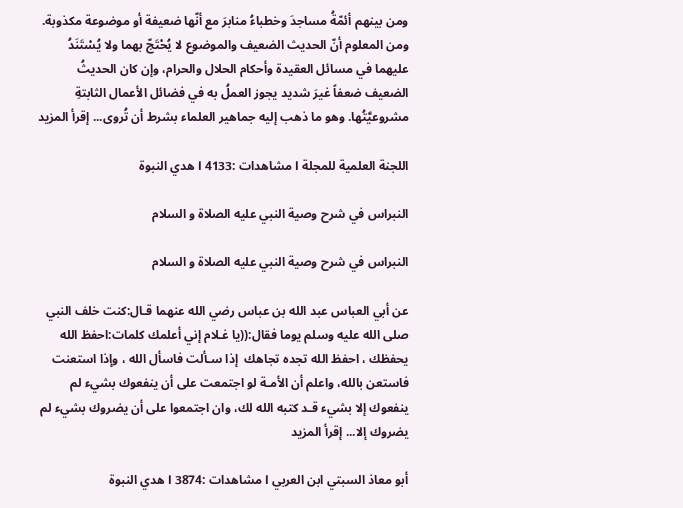ومن بينهم أئمّةُ مساجدَ وخطباءُ منابرَ مع أنّها ضعيفة أو موضوعة مكذوبة. ومن المعلوم أنّ الحديث الضعيف والموضوع لا يُحْتَجّ بهما ولا يُسْتَنَدُ عليهما في مسائل العقيدة وأحكام الحلال والحرام، وإن كان الحديثُ الضعيف ضعفاً غيرَ شديد يجوز العملُ به في فضائل الأعمال الثابتةِ مشروعيَّتُها. وهو ما ذهب إليه جماهير العلماء بشرط أن تُروى... إقرأ المزيد

اللجنة العلمية للمجلة l مشاهدات :4133 l هدي النبوة

النبراس في شرح وصية النبي عليه الصلاة و السلام

النبراس في شرح وصية النبي عليه الصلاة و السلام

عن أبي العباس عبد الله بن عباس رضي الله عنهما قـال:كنت خلف النبي صلى الله عليه وسلم يوما فقال:((يا غـلام إني أعلمك كلمات:احفظ الله يحفظك ، احفظ الله تجده تجاهك  إذا سـألت فاسأل الله ، وإذا استعنت فاستعن بالله، واعلم أن الأمـة لو اجتمعت على أن ينفعوك بشيء لم ينفعوك إلا بشيء قـد كتبه الله لك، وان اجتمعوا على أن يضروك بشيء لم يضروك إلا... إقرأ المزيد

أبو معاذ السبتي ابن العربي l مشاهدات :3874 l هدي النبوة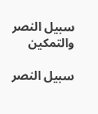سبيل النصر والتمكين

سبيل النصر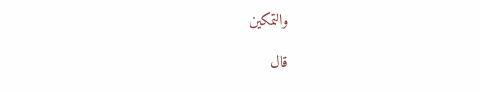والتمكين

قال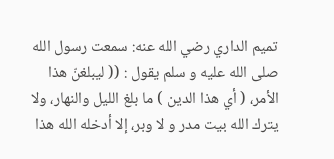تميم الداري رضي الله عنه: سمعت رسول الله صلى الله عليه و سلم يقول : (( ليبلغنّ هذا الأمر، ( أي هذا الدين ) ما بلغ الليل والنهار، ولا يترك الله بيت مدر و لا وبر، إلا أدخله الله هذا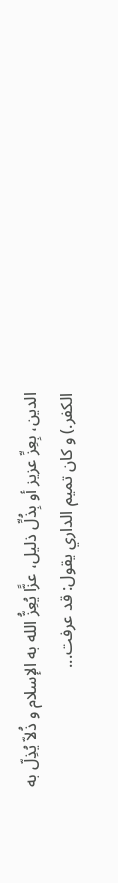الدين، بِعِزِّ عزيز أو بِذُلِّ ذليل، عزًّا يُعِزُّ الله به الإسلام و ذُلاّ يُذِلّ به الكفر.) و كان تميم الداري يقول: قد عرفت...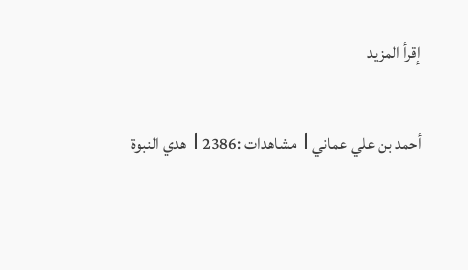إقرأ المزيد

أحمد بن علي عماني l مشاهدات :2386 l هدي النبوة